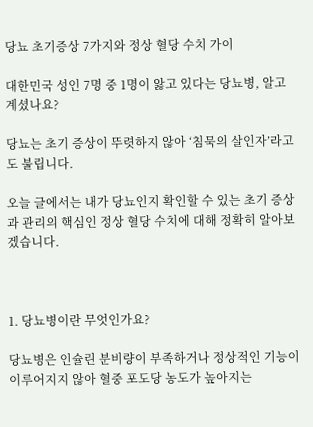당뇨 초기증상 7가지와 정상 혈당 수치 가이

대한민국 성인 7명 중 1명이 앓고 있다는 당뇨병, 알고 계셨나요?

당뇨는 초기 증상이 뚜렷하지 않아 ‘침묵의 살인자’라고도 불립니다.

오늘 글에서는 내가 당뇨인지 확인할 수 있는 초기 증상과 관리의 핵심인 정상 혈당 수치에 대해 정확히 알아보겠습니다.



1. 당뇨병이란 무엇인가요?

당뇨병은 인슐린 분비량이 부족하거나 정상적인 기능이 이루어지지 않아 혈중 포도당 농도가 높아지는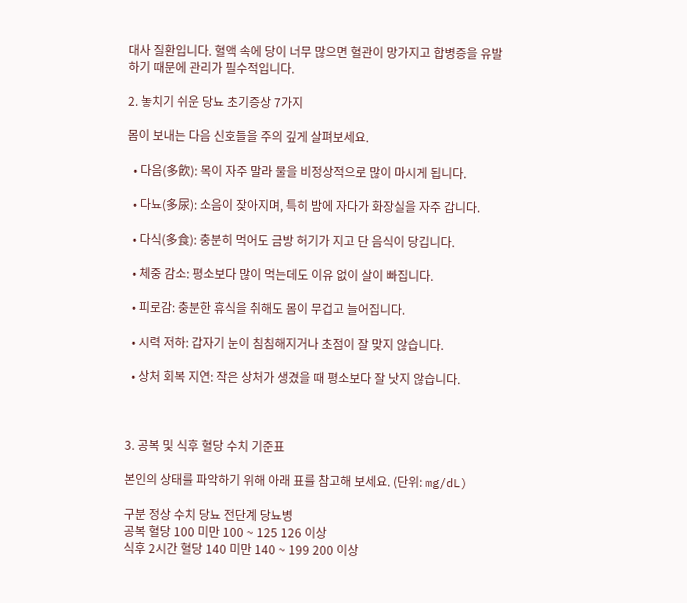대사 질환입니다. 혈액 속에 당이 너무 많으면 혈관이 망가지고 합병증을 유발하기 때문에 관리가 필수적입니다.

2. 놓치기 쉬운 당뇨 초기증상 7가지

몸이 보내는 다음 신호들을 주의 깊게 살펴보세요.

  • 다음(多飮): 목이 자주 말라 물을 비정상적으로 많이 마시게 됩니다.

  • 다뇨(多尿): 소음이 잦아지며, 특히 밤에 자다가 화장실을 자주 갑니다.

  • 다식(多食): 충분히 먹어도 금방 허기가 지고 단 음식이 당깁니다.

  • 체중 감소: 평소보다 많이 먹는데도 이유 없이 살이 빠집니다.

  • 피로감: 충분한 휴식을 취해도 몸이 무겁고 늘어집니다.

  • 시력 저하: 갑자기 눈이 침침해지거나 초점이 잘 맞지 않습니다.

  • 상처 회복 지연: 작은 상처가 생겼을 때 평소보다 잘 낫지 않습니다.



3. 공복 및 식후 혈당 수치 기준표

본인의 상태를 파악하기 위해 아래 표를 참고해 보세요. (단위: mg/dL)

구분 정상 수치 당뇨 전단계 당뇨병
공복 혈당 100 미만 100 ~ 125 126 이상
식후 2시간 혈당 140 미만 140 ~ 199 200 이상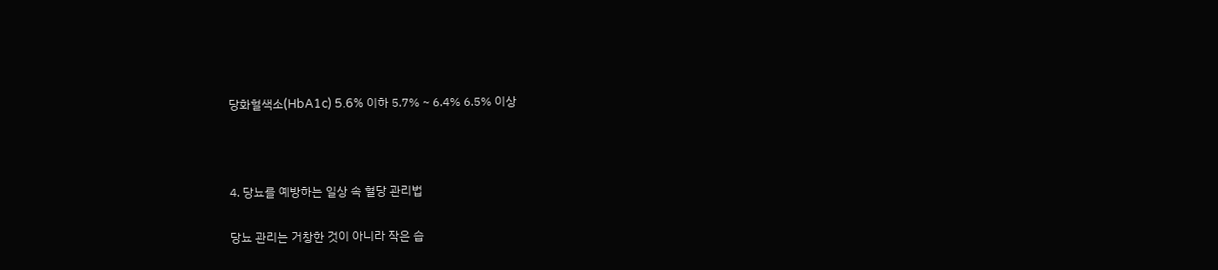당화혈색소(HbA1c) 5.6% 이하 5.7% ~ 6.4% 6.5% 이상



4. 당뇨를 예방하는 일상 속 혈당 관리법

당뇨 관리는 거창한 것이 아니라 작은 습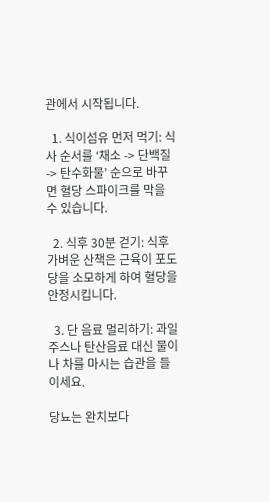관에서 시작됩니다.

  1. 식이섬유 먼저 먹기: 식사 순서를 ‘채소 -> 단백질 -> 탄수화물’ 순으로 바꾸면 혈당 스파이크를 막을 수 있습니다.

  2. 식후 30분 걷기: 식후 가벼운 산책은 근육이 포도당을 소모하게 하여 혈당을 안정시킵니다.

  3. 단 음료 멀리하기: 과일 주스나 탄산음료 대신 물이나 차를 마시는 습관을 들이세요.

당뇨는 완치보다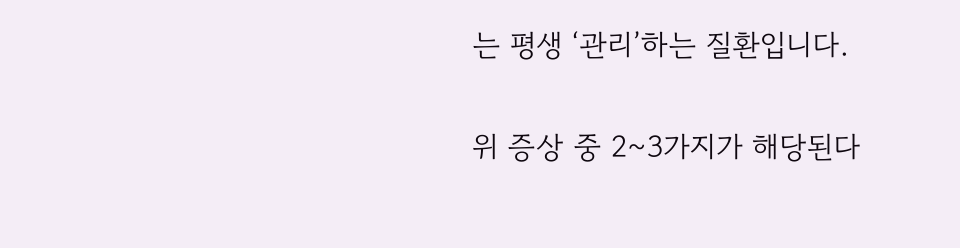는 평생 ‘관리’하는 질환입니다.

위 증상 중 2~3가지가 해당된다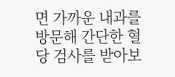면 가까운 내과를 방문해 간단한 혈당 검사를 받아보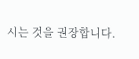시는 것을 권장합니다.